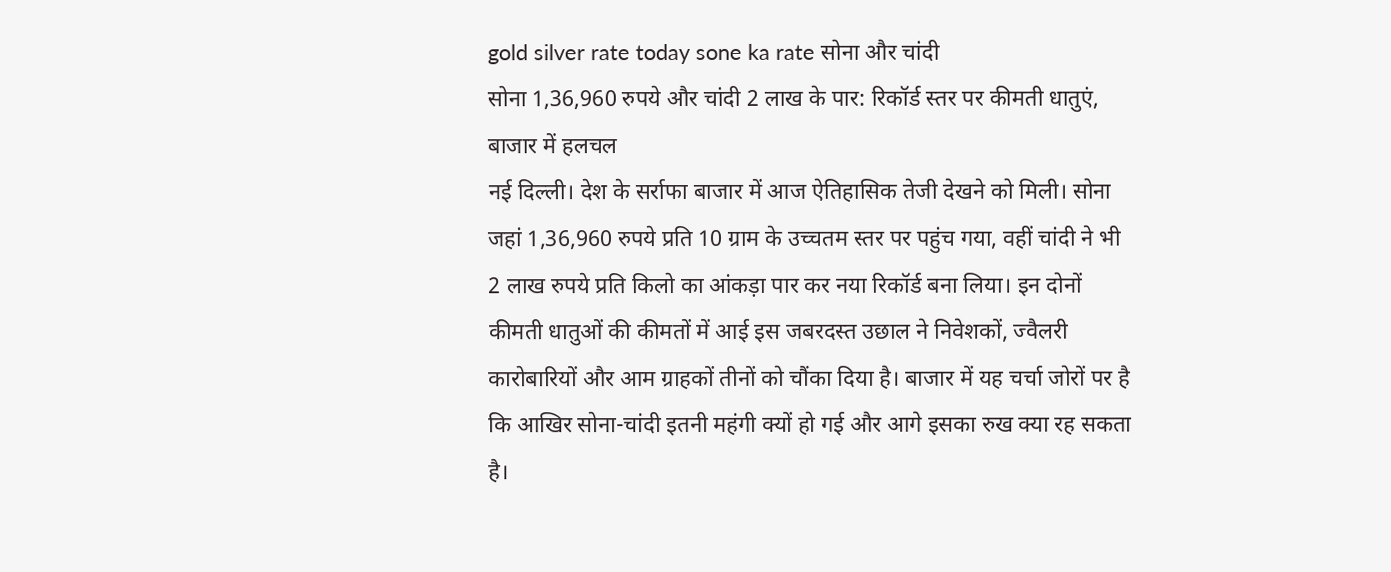gold silver rate today sone ka rate सोना और चांदी
सोना 1,36,960 रुपये और चांदी 2 लाख के पार: रिकॉर्ड स्तर पर कीमती धातुएं, बाजार में हलचल
नई दिल्ली। देश के सर्राफा बाजार में आज ऐतिहासिक तेजी देखने को मिली। सोना जहां 1,36,960 रुपये प्रति 10 ग्राम के उच्चतम स्तर पर पहुंच गया, वहीं चांदी ने भी 2 लाख रुपये प्रति किलो का आंकड़ा पार कर नया रिकॉर्ड बना लिया। इन दोनों कीमती धातुओं की कीमतों में आई इस जबरदस्त उछाल ने निवेशकों, ज्वैलरी कारोबारियों और आम ग्राहकों तीनों को चौंका दिया है। बाजार में यह चर्चा जोरों पर है कि आखिर सोना-चांदी इतनी महंगी क्यों हो गई और आगे इसका रुख क्या रह सकता है।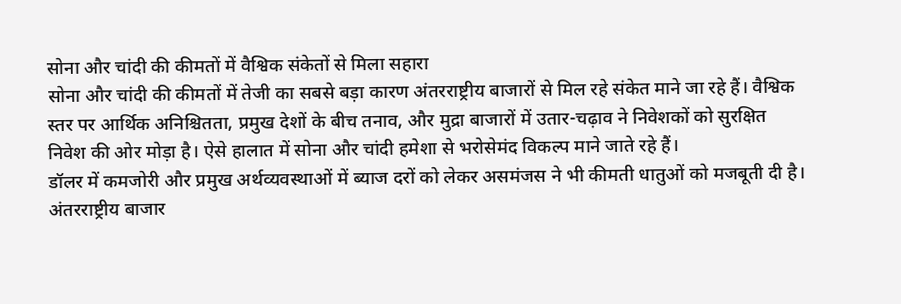सोना और चांदी की कीमतों में वैश्विक संकेतों से मिला सहारा
सोना और चांदी की कीमतों में तेजी का सबसे बड़ा कारण अंतरराष्ट्रीय बाजारों से मिल रहे संकेत माने जा रहे हैं। वैश्विक स्तर पर आर्थिक अनिश्चितता, प्रमुख देशों के बीच तनाव, और मुद्रा बाजारों में उतार-चढ़ाव ने निवेशकों को सुरक्षित निवेश की ओर मोड़ा है। ऐसे हालात में सोना और चांदी हमेशा से भरोसेमंद विकल्प माने जाते रहे हैं।
डॉलर में कमजोरी और प्रमुख अर्थव्यवस्थाओं में ब्याज दरों को लेकर असमंजस ने भी कीमती धातुओं को मजबूती दी है। अंतरराष्ट्रीय बाजार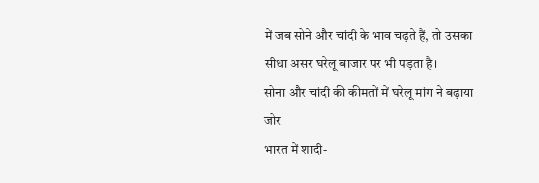में जब सोने और चांदी के भाव चढ़ते हैं, तो उसका सीधा असर घरेलू बाजार पर भी पड़ता है।
सोना और चांदी की कीमतों में घरेलू मांग ने बढ़ाया जोर
भारत में शादी-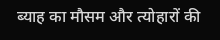ब्याह का मौसम और त्योहारों की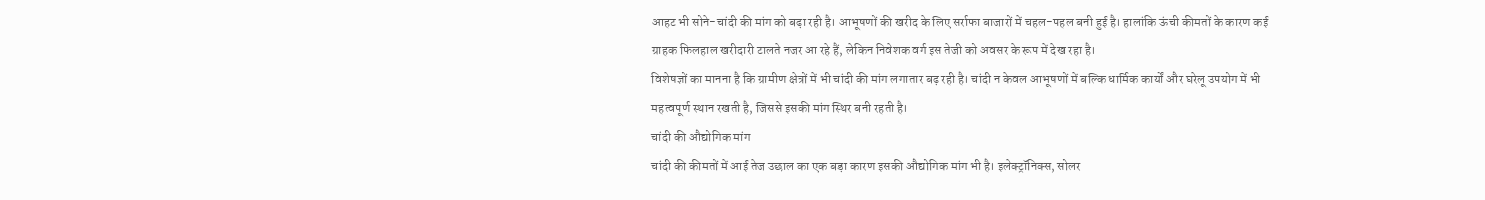आहट भी सोने-चांदी की मांग को बढ़ा रही है। आभूषणों की खरीद के लिए सर्राफा बाजारों में चहल-पहल बनी हुई है। हालांकि ऊंची कीमतों के कारण कई ग्राहक फिलहाल खरीदारी टालते नजर आ रहे हैं, लेकिन निवेशक वर्ग इस तेजी को अवसर के रूप में देख रहा है।
विशेषज्ञों का मानना है कि ग्रामीण क्षेत्रों में भी चांदी की मांग लगातार बढ़ रही है। चांदी न केवल आभूषणों में बल्कि धार्मिक कार्यों और घरेलू उपयोग में भी महत्वपूर्ण स्थान रखती है, जिससे इसकी मांग स्थिर बनी रहती है।
चांदी की औद्योगिक मांग
चांदी की कीमतों में आई तेज उछाल का एक बड़ा कारण इसकी औद्योगिक मांग भी है। इलेक्ट्रॉनिक्स, सोलर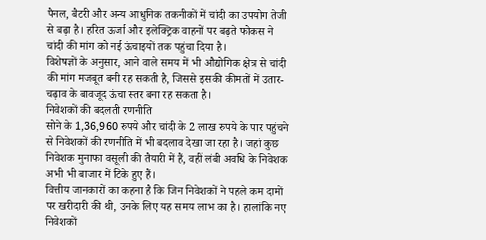पैनल, बैटरी और अन्य आधुनिक तकनीकों में चांदी का उपयोग तेजी से बढ़ा है। हरित ऊर्जा और इलेक्ट्रिक वाहनों पर बढ़ते फोकस ने चांदी की मांग को नई ऊंचाइयों तक पहुंचा दिया है।
विशेषज्ञों के अनुसार, आने वाले समय में भी औद्योगिक क्षेत्र से चांदी की मांग मजबूत बनी रह सकती है, जिससे इसकी कीमतों में उतार-चढ़ाव के बावजूद ऊंचा स्तर बना रह सकता है।
निवेशकों की बदलती रणनीति
सोने के 1,36,960 रुपये और चांदी के 2 लाख रुपये के पार पहुंचने से निवेशकों की रणनीति में भी बदलाव देखा जा रहा है। जहां कुछ निवेशक मुनाफा वसूली की तैयारी में हैं, वहीं लंबी अवधि के निवेशक अभी भी बाजार में टिके हुए हैं।
वित्तीय जानकारों का कहना है कि जिन निवेशकों ने पहले कम दामों पर खरीदारी की थी, उनके लिए यह समय लाभ का है। हालांकि नए निवेशकों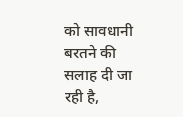को सावधानी बरतने की सलाह दी जा रही है,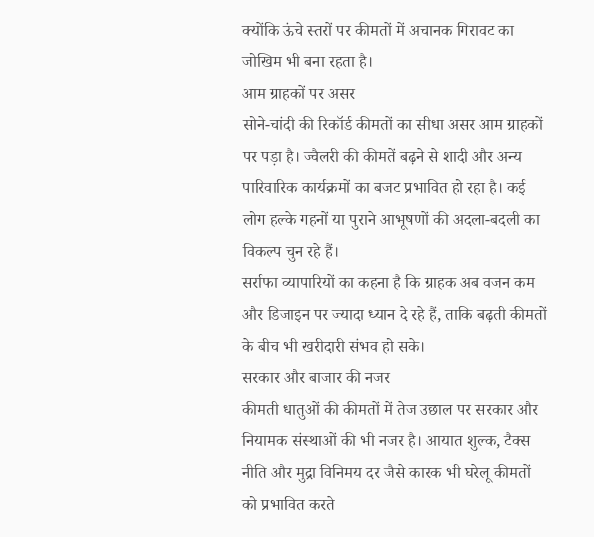क्योंकि ऊंचे स्तरों पर कीमतों में अचानक गिरावट का जोखिम भी बना रहता है।
आम ग्राहकों पर असर
सोने-चांदी की रिकॉर्ड कीमतों का सीधा असर आम ग्राहकों पर पड़ा है। ज्वैलरी की कीमतें बढ़ने से शादी और अन्य पारिवारिक कार्यक्रमों का बजट प्रभावित हो रहा है। कई लोग हल्के गहनों या पुराने आभूषणों की अदला-बदली का विकल्प चुन रहे हैं।
सर्राफा व्यापारियों का कहना है कि ग्राहक अब वजन कम और डिजाइन पर ज्यादा ध्यान दे रहे हैं, ताकि बढ़ती कीमतों के बीच भी खरीदारी संभव हो सके।
सरकार और बाजार की नजर
कीमती धातुओं की कीमतों में तेज उछाल पर सरकार और नियामक संस्थाओं की भी नजर है। आयात शुल्क, टैक्स नीति और मुद्रा विनिमय दर जैसे कारक भी घरेलू कीमतों को प्रभावित करते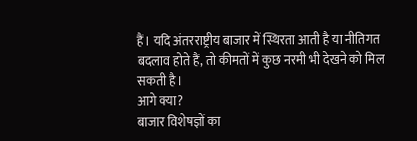हैं। यदि अंतरराष्ट्रीय बाजार में स्थिरता आती है या नीतिगत बदलाव होते हैं, तो कीमतों में कुछ नरमी भी देखने को मिल सकती है।
आगे क्या?
बाजार विशेषज्ञों का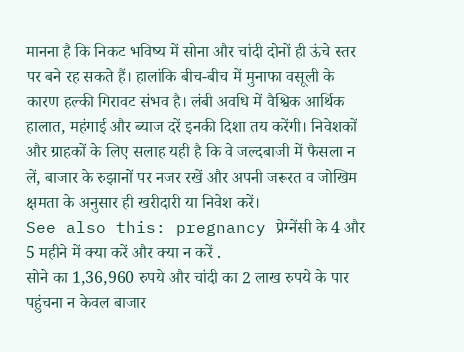मानना है कि निकट भविष्य में सोना और चांदी दोनों ही ऊंचे स्तर पर बने रह सकते हैं। हालांकि बीच-बीच में मुनाफा वसूली के कारण हल्की गिरावट संभव है। लंबी अवधि में वैश्विक आर्थिक हालात, महंगाई और ब्याज दरें इनकी दिशा तय करेंगी। निवेशकों और ग्राहकों के लिए सलाह यही है कि वे जल्दबाजी में फैसला न लें, बाजार के रुझानों पर नजर रखें और अपनी जरूरत व जोखिम क्षमता के अनुसार ही खरीदारी या निवेश करें।
See also this: pregnancy प्रेग्नेंसी के 4 और 5 महीने में क्या करें और क्या न करें .
सोने का 1,36,960 रुपये और चांदी का 2 लाख रुपये के पार पहुंचना न केवल बाजार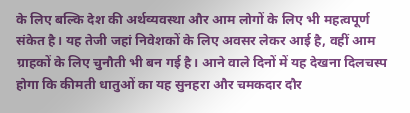के लिए बल्कि देश की अर्थव्यवस्था और आम लोगों के लिए भी महत्वपूर्ण संकेत है। यह तेजी जहां निवेशकों के लिए अवसर लेकर आई है, वहीं आम ग्राहकों के लिए चुनौती भी बन गई है। आने वाले दिनों में यह देखना दिलचस्प होगा कि कीमती धातुओं का यह सुनहरा और चमकदार दौर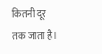कितनी दूर तक जाता है।